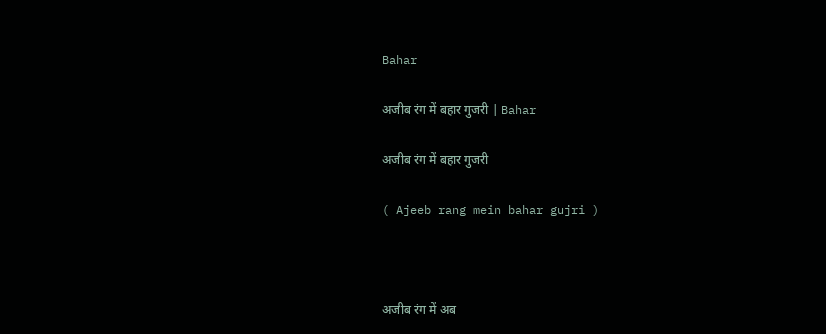Bahar

अजीब रंग में बहार गुजरी | Bahar

अजीब रंग में बहार गुजरी

( Ajeeb rang mein bahar gujri )



अजीब रंग में अब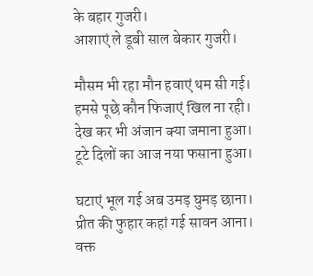के बहार गुजरी।
आशाएं ले डूबी साल बेकार गुजरी।

मौसम भी रहा मौन हवाएं थम सी गई।
हमसे पूछे कौन फिजाएं खिल ना रही।
देख कर भी अंजान क्या जमाना हुआ।
टूटे दिलों का आज नया फसाना हुआ।

घटाएं भूल गई अब उमड़ घुमड़ छाना।
प्रीत की फुहार कहां गई सावन आना।
वक्त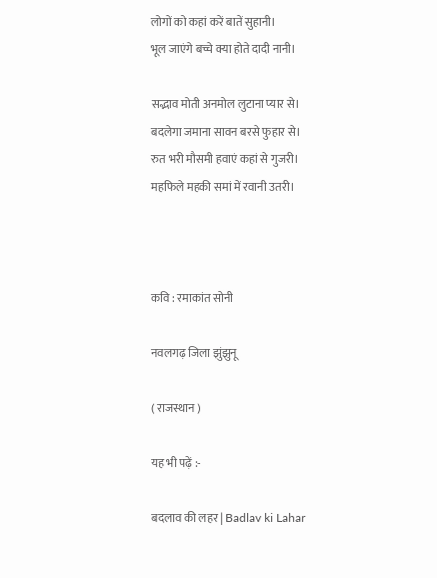लोगों को कहां करें बातें सुहानी।
भूल जाएंगे बच्चे क्या होते दादी नानी।

सद्भाव मोती अनमोल लुटाना प्यार से।
बदलेगा जमाना सावन बरसे फुहार से।
रुत भरी मौसमी हवाएं कहां से गुजरी।
महफिले महकी समां में रवानी उतरी।



कवि : रमाकांत सोनी

नवलगढ़ जिला झुंझुनू

( राजस्थान )

यह भी पढ़ें :-

बदलाव की लहर | Badlav ki Lahar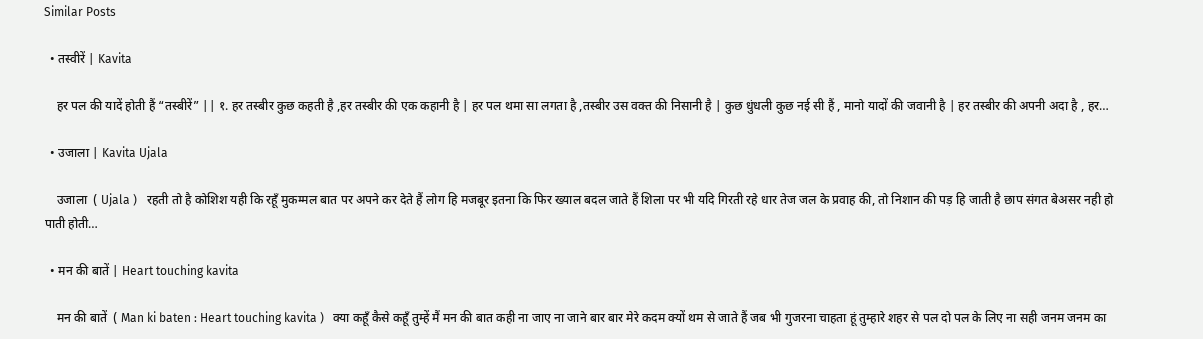Similar Posts

  • तस्वीरें | Kavita

    हर पल की यादें होती हैं “तस्बीरें” || १. हर तस्बीर कुछ कहती है ,हर तस्बीर की एक कहानी है | हर पल थमा सा लगता है ,तस्बीर उस वक्त की निसानी है | कुछ धुंधली कुछ नई सी हैं , मानो यादों की जवानी है | हर तस्बीर की अपनी अदा है , हर…

  • उजाला | Kavita Ujala

    उजाला  ( Ujala )   रहती तो है कोशिश यही कि रहूँ मुकम्मल बात पर अपने कर देते हैं लोग हि मजबूर इतना कि फिर ख्याल बदल जाते हैं शिला पर भी यदि गिरती रहे धार तेज जल के प्रवाह की, तो निशान की पड़ हि जाती है छाप संगत बेअसर नही हो पाती होती…

  • मन की बातें | Heart touching kavita

    मन की बातें  ( Man ki baten : Heart touching kavita )   क्या कहूँ कैसे कहूँ तुम्हें मैं मन की बात कही ना जाए ना जाने बार बार मेरे कदम क्यों थम से जाते हैं जब भी गुजरना चाहता हूं तुम्हारे शहर से पल दो पल के लिए ना सही जनम जनम का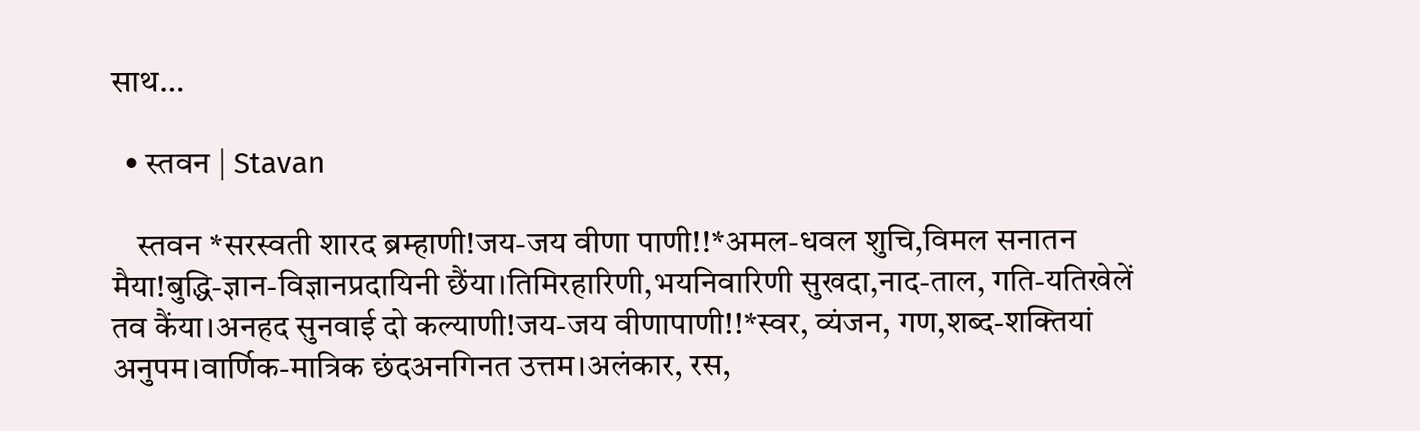साथ…

  • स्तवन | Stavan

    स्तवन *सरस्वती शारद ब्रम्हाणी!जय-जय वीणा पाणी!!*अमल-धवल शुचि,विमल सनातन मैया!बुद्धि-ज्ञान-विज्ञानप्रदायिनी छैंया।तिमिरहारिणी,भयनिवारिणी सुखदा,नाद-ताल, गति-यतिखेलें तव कैंया।अनहद सुनवाई दो कल्याणी!जय-जय वीणापाणी!!*स्वर, व्यंजन, गण,शब्द-शक्तियां अनुपम।वार्णिक-मात्रिक छंदअनगिनत उत्तम।अलंकार, रस,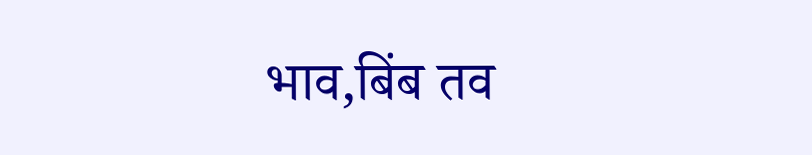भाव,बिंब तव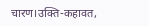चारण।उक्ति-कहावत,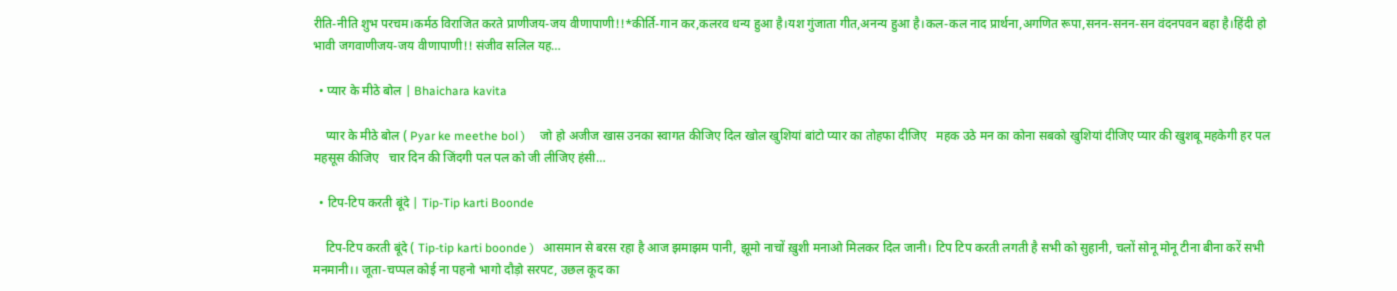रीति-नीति शुभ परचम।कर्मठ विराजित करते प्राणीजय-जय वीणापाणी!!*कीर्ति-गान कर,कलरव धन्य हुआ है।यश गुंजाता गीत,अनन्य हुआ है।कल-कल नाद प्रार्थना,अगणित रूपा,सनन-सनन-सन वंदनपवन बहा है।हिंदी हो भावी जगवाणीजय-जय वीणापाणी!! संजीव सलिल यह…

  • प्यार के मीठे बोल | Bhaichara kavita

    प्यार के मीठे बोल ( Pyar ke meethe bol )     जो हो अजीज खास उनका स्वागत कीजिए दिल खोल खुशियां बांटो प्यार का तोहफा दीजिए   महक उठे मन का कोना सबको खुशियां दीजिए प्यार की खुशबू महकेगी हर पल महसूस कीजिए   चार दिन की जिंदगी पल पल को जी लीजिए हंसी…

  • टिप-टिप करती बूंदे | Tip-Tip karti Boonde

    टिप-टिप करती बूंदे ( Tip-tip karti boonde )   आसमान‌ से बरस रहा है आज झमाझम पानी, झूमो‌ नाचों ख़ुशी मनाओ मिलकर दिल जानी। टिप टिप करती लगती है सभी को सुहानी, चलों सोनू मोनू ‌टीना बीना करें सभी मनमानी।। जूता-चप्पल कोई ना पहनो भागो दौड़ो सरपट, उछल कूद का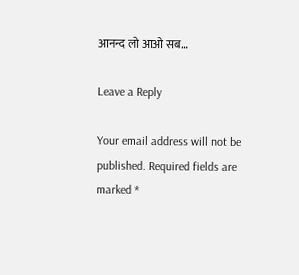आनन्द लो आओ सब…

Leave a Reply

Your email address will not be published. Required fields are marked *